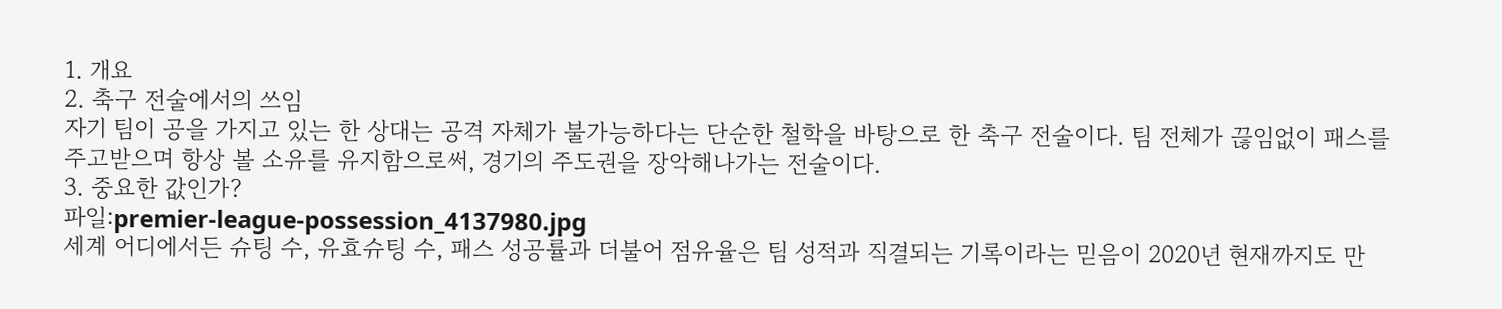1. 개요
2. 축구 전술에서의 쓰임
자기 팀이 공을 가지고 있는 한 상대는 공격 자체가 불가능하다는 단순한 철학을 바탕으로 한 축구 전술이다. 팀 전체가 끊임없이 패스를 주고받으며 항상 볼 소유를 유지함으로써, 경기의 주도권을 장악해나가는 전술이다.
3. 중요한 값인가?
파일:premier-league-possession_4137980.jpg
세계 어디에서든 슈팅 수, 유효슈팅 수, 패스 성공률과 더불어 점유율은 팀 성적과 직결되는 기록이라는 믿음이 2020년 현재까지도 만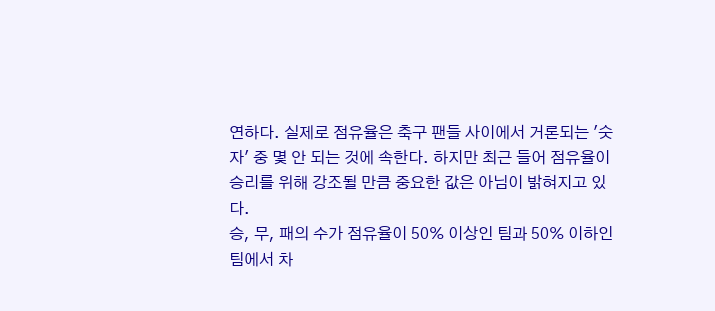연하다. 실제로 점유율은 축구 팬들 사이에서 거론되는 '숫자' 중 몇 안 되는 것에 속한다. 하지만 최근 들어 점유율이 승리를 위해 강조될 만큼 중요한 값은 아님이 밝혀지고 있다.
승, 무, 패의 수가 점유율이 50% 이상인 팀과 50% 이하인 팀에서 차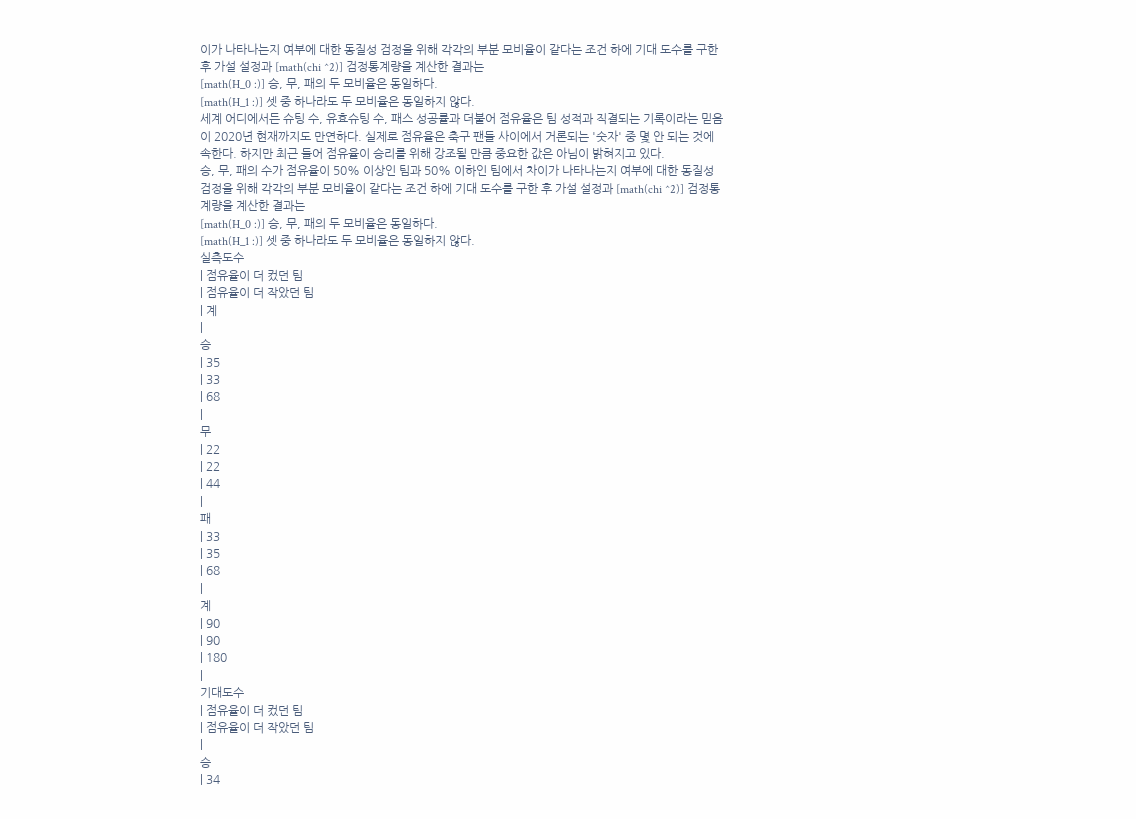이가 나타나는지 여부에 대한 동질성 검정을 위해 각각의 부분 모비율이 같다는 조건 하에 기대 도수를 구한 후 가설 설정과 [math(chi ^2)] 검정통계량을 계산한 결과는
[math(H_0 :)] 승, 무, 패의 두 모비율은 동일하다.
[math(H_1 :)] 셋 중 하나라도 두 모비율은 동일하지 않다.
세계 어디에서든 슈팅 수, 유효슈팅 수, 패스 성공률과 더불어 점유율은 팀 성적과 직결되는 기록이라는 믿음이 2020년 현재까지도 만연하다. 실제로 점유율은 축구 팬들 사이에서 거론되는 '숫자' 중 몇 안 되는 것에 속한다. 하지만 최근 들어 점유율이 승리를 위해 강조될 만큼 중요한 값은 아님이 밝혀지고 있다.
승, 무, 패의 수가 점유율이 50% 이상인 팀과 50% 이하인 팀에서 차이가 나타나는지 여부에 대한 동질성 검정을 위해 각각의 부분 모비율이 같다는 조건 하에 기대 도수를 구한 후 가설 설정과 [math(chi ^2)] 검정통계량을 계산한 결과는
[math(H_0 :)] 승, 무, 패의 두 모비율은 동일하다.
[math(H_1 :)] 셋 중 하나라도 두 모비율은 동일하지 않다.
실측도수
| 점유율이 더 컸던 팀
| 점유율이 더 작았던 팀
| 계
|
승
| 35
| 33
| 68
|
무
| 22
| 22
| 44
|
패
| 33
| 35
| 68
|
계
| 90
| 90
| 180
|
기대도수
| 점유율이 더 컸던 팀
| 점유율이 더 작았던 팀
|
승
| 34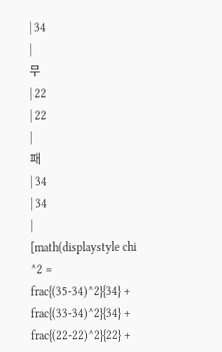| 34
|
무
| 22
| 22
|
패
| 34
| 34
|
[math(displaystyle chi ^2 = frac{(35-34)^2}{34} + frac{(33-34)^2}{34} + frac{(22-22)^2}{22} +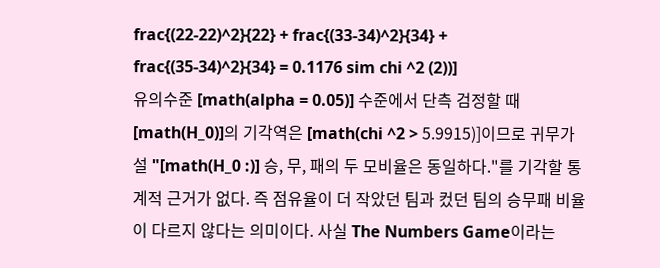frac{(22-22)^2}{22} + frac{(33-34)^2}{34} + frac{(35-34)^2}{34} = 0.1176 sim chi ^2 (2))]
유의수준 [math(alpha = 0.05)] 수준에서 단측 검정할 때 [math(H_0)]의 기각역은 [math(chi ^2 > 5.9915)]이므로 귀무가설 "[math(H_0 :)] 승, 무, 패의 두 모비율은 동일하다."를 기각할 통계적 근거가 없다. 즉 점유율이 더 작았던 팀과 컸던 팀의 승무패 비율이 다르지 않다는 의미이다. 사실 The Numbers Game이라는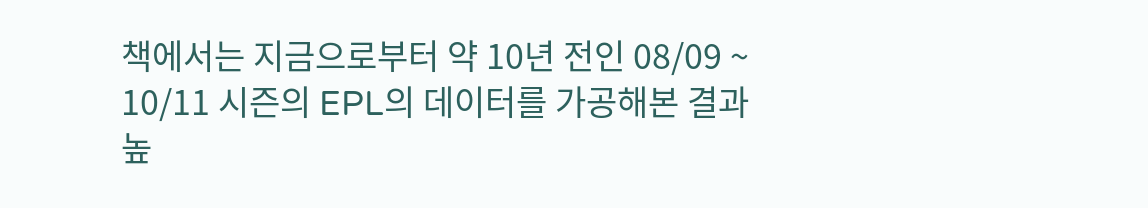책에서는 지금으로부터 약 10년 전인 08/09 ~ 10/11 시즌의 EPL의 데이터를 가공해본 결과 높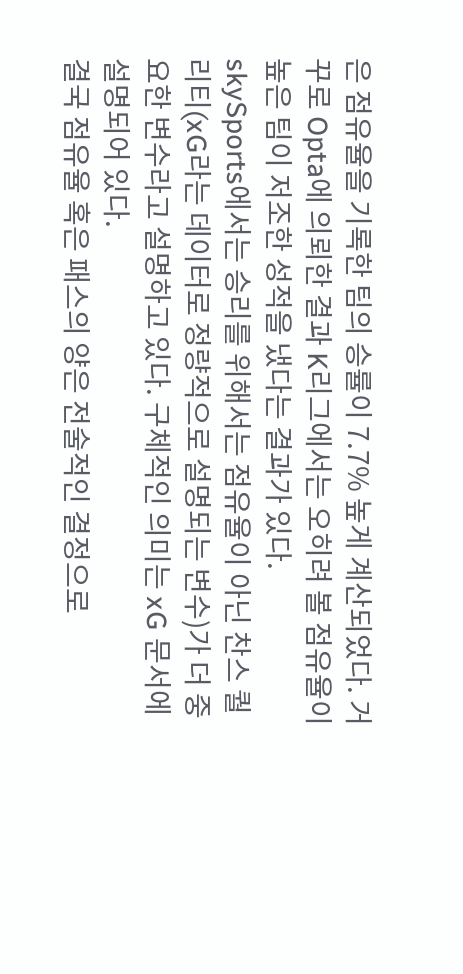은 점유율을 기록한 팀의 승률이 7.7% 높게 계산되었다. 거꾸로 Opta에 의뢰한 결과 K리그에서는 오히려 볼 점유율이 높은 팀이 저조한 성적을 냈다는 결과가 있다.
skySports에서는 승리를 위해서는 점유율이 아닌 찬스 퀄리티(xG라는 데이터로 정량적으로 설명되는 변수)가 더 중요한 변수라고 설명하고 있다. 구체적인 의미는 xG 문서에 설명되어 있다.
결국 점유율 혹은 패스의 양은 전술적인 결정으로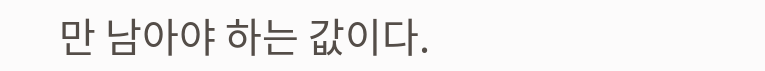만 남아야 하는 값이다.